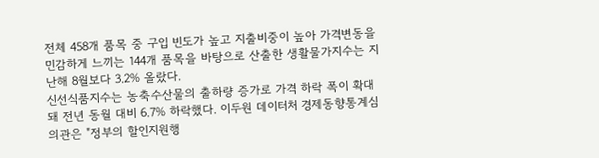전체 458개 품목 중 구입 빈도가 높고 지출비중이 높아 가격변동을 민감하게 느끼는 144개 품목을 바탕으로 산출한 생활물가지수는 지난해 8월보다 3.2% 올랐다.
신선식품지수는 농축수산물의 출하량 증가로 가격 하락 폭이 확대돼 전년 동월 대비 6.7% 하락했다. 이두원 데이터처 경제동향통계심의관은 "정부의 할인지원행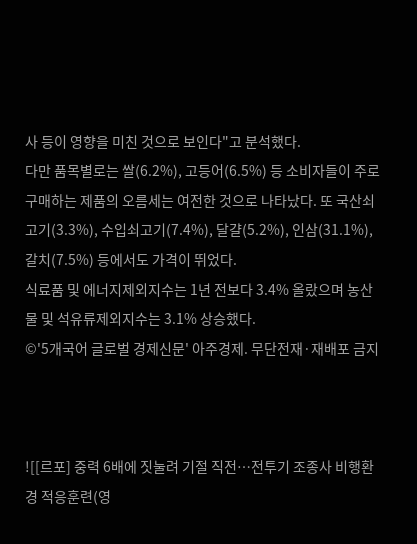사 등이 영향을 미친 것으로 보인다"고 분석했다.
다만 품목별로는 쌀(6.2%), 고등어(6.5%) 등 소비자들이 주로 구매하는 제품의 오름세는 여전한 것으로 나타났다. 또 국산쇠고기(3.3%), 수입쇠고기(7.4%), 달걀(5.2%), 인삼(31.1%), 갈치(7.5%) 등에서도 가격이 뛰었다.
식료품 및 에너지제외지수는 1년 전보다 3.4% 올랐으며 농산물 및 석유류제외지수는 3.1% 상승했다.
©'5개국어 글로벌 경제신문' 아주경제. 무단전재·재배포 금지



![[르포] 중력 6배에 짓눌려 기절 직전…전투기 조종사 비행환경 적응훈련(영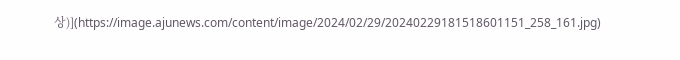상)](https://image.ajunews.com/content/image/2024/02/29/20240229181518601151_258_161.jpg)